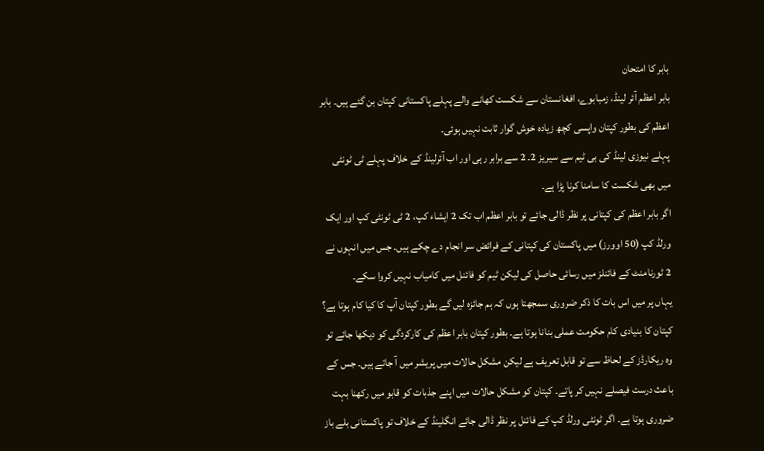بابر کا امتحان
بابر اعظم آئر لینڈ، زمبابوے، افغانستان سے شکست کھانے والے پہلے پاکستانی کپتان بن گئے ہیں۔ بابر اعظم کی بطور کپتان واپسی کچھ زیادہ خوش گوار ثابت نہیں ہوئی۔
پہلے نیوزی لینڈ کی بی ٹیم سے سیریز 2۔ 2 سے برابر رہی اور اب آئرلینڈ کے خلاف پہلے ٹی ٹونٹی میں بھی شکست کا سامنا کرنا پڑا ہے۔
اگر بابر اعظم کی کپتانی پر نظر ڈالی جائے تو بابر اعظم اب تک 2 ایشاء کپ، 2 ٹی ٹونٹی کپ اور ایک ورلڈ کپ (50 اوورز) میں پاکستان کی کپتانی کے فرائض سر انجام دے چکے ہیں۔ جس میں انہوں نے 2 ٹورنامنٹ کے فائنلز میں رسائی حاصل کی لیکن ٹیم کو فائنل میں کامیاب نہیں کروا سکے۔
یہاں پر میں اس بات کا ذکر ضروری سمجھتا ہوں کہ ہم جائزہ لیں گے بطور کپتان آپ کا کیا کام ہوتا ہے؟ کپتان کا بنیادی کام حکومت عملی بنانا ہوتا ہے۔ بطور کپتان بابر اعظم کی کارکردگی کو دیکھا جائے تو وہ ریکارڈز کے لحاظ سے تو قابل تعریف ہے لیکن مشکل حالات میں پریشر میں آ جاتے ہیں۔ جس کے باعث درست فیصلے نہیں کر پاتے۔ کپتان کو مشکل حالات میں اپنے جذبات کو قابو میں رکھنا بہت ضروری ہوتا ہے۔ اگر ٹونٹی ورلڈ کپ کے فائنل پر نظر ڈالی جائے انگلینڈ کے خلاف تو پاکستانی بلے باز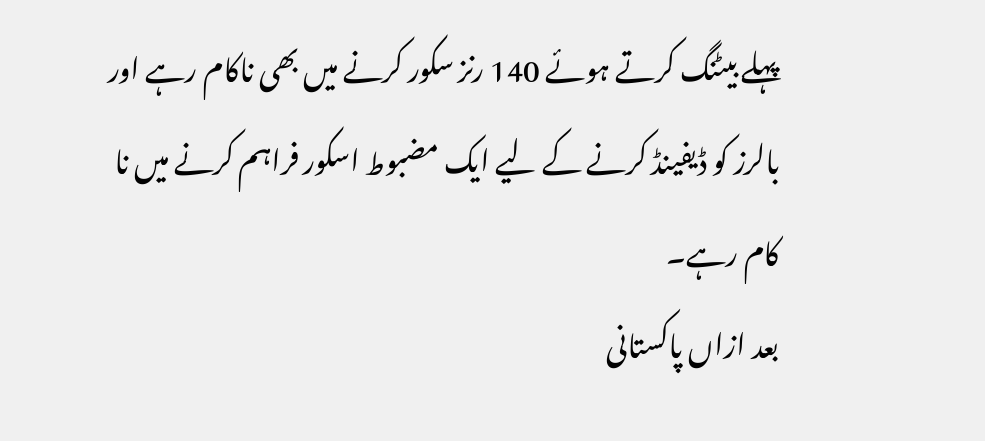پہلے بیٹنگ کرتے ہوئے 140 رنز سکور کرنے میں بھی ناکام رہے اور بالرز کو ڈیفینڈ کرنے کے لیے ایک مضبوط اسکور فراہم کرنے میں نا کام رہے۔
بعد ازاں پاکستانی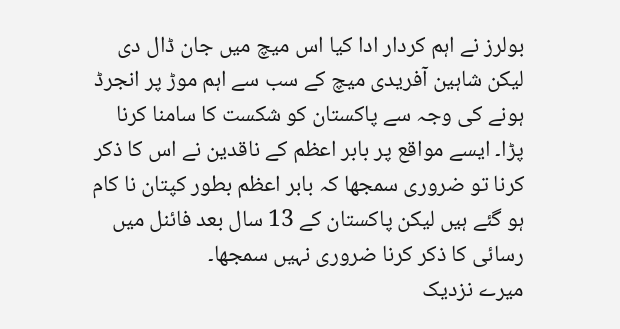بولرز نے اہم کردار ادا کیا اس میچ میں جان ڈال دی لیکن شاہین آفریدی میچ کے سب سے اہم موڑ پر انجرڈ ہونے کی وجہ سے پاکستان کو شکست کا سامنا کرنا پڑا۔ ایسے مواقع پر بابر اعظم کے ناقدین نے اس کا ذکر کرنا تو ضروری سمجھا کہ بابر اعظم بطور کپتان نا کام ہو گئے ہیں لیکن پاکستان کے 13 سال بعد فائنل میں رسائی کا ذکر کرنا ضروری نہیں سمجھا۔
میرے نزدیک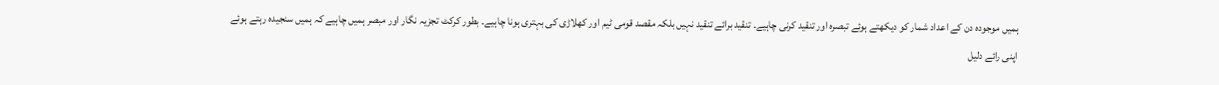ہمیں موجودہ دن کے اعداد شمار کو دیکھتے ہوئے تبصرہ اور تنقید کرنی چاہیے۔ تنقید برائے تنقید نہیں بلکہ مقصد قومی ٹیم اور کھلاڑی کی بہتری ہونا چاہیے۔ بطور کرکٹ تجزیہ نگار اور مبصر ہمیں چاہیے کہ ہمیں سنجیدہ رہتے ہوئے اپنی رائے دلیل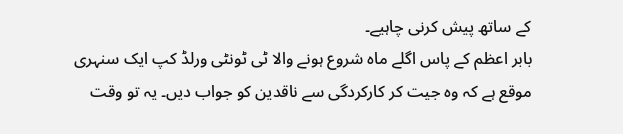کے ساتھ پیش کرنی چاہیے۔
بابر اعظم کے پاس اگلے ماہ شروع ہونے والا ٹی ٹونٹی ورلڈ کپ ایک سنہری موقع ہے کہ وہ جیت کر کارکردگی سے ناقدین کو جواب دیں۔ یہ تو وقت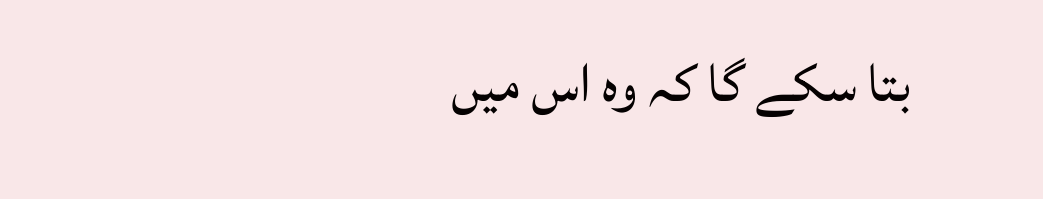بتا سکے گا کہ وہ اس میں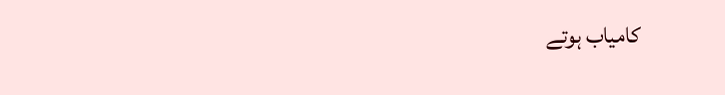کامیاب ہوتے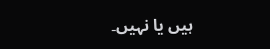ہیں یا نہیں۔